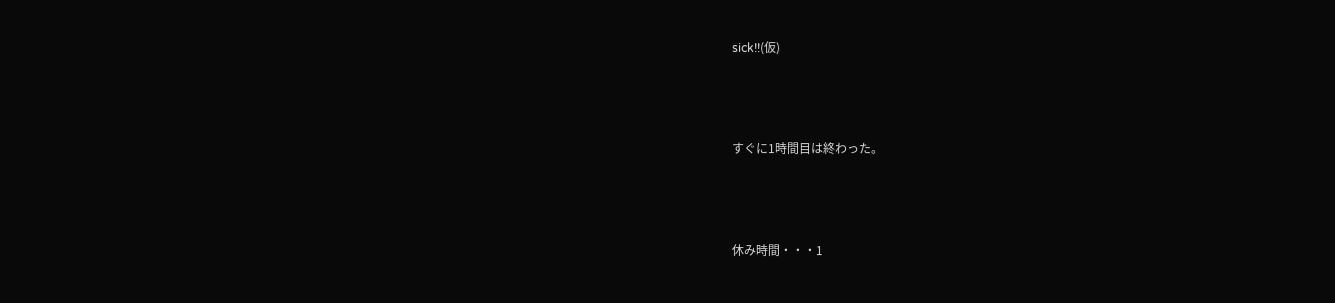sick!!(仮)



すぐに1時間目は終わった。



休み時間・・・1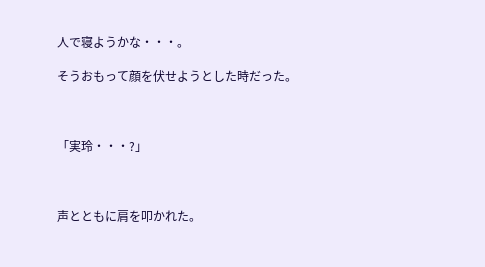人で寝ようかな・・・。

そうおもって顔を伏せようとした時だった。



「実玲・・・?」



声とともに肩を叩かれた。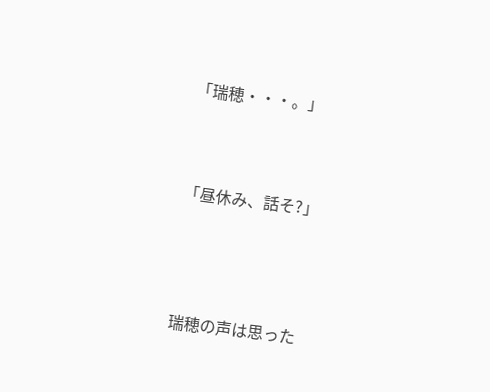「瑞穂・・・。」



「昼休み、話そ?」




瑞穂の声は思った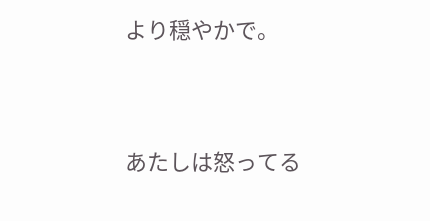より穏やかで。




あたしは怒ってる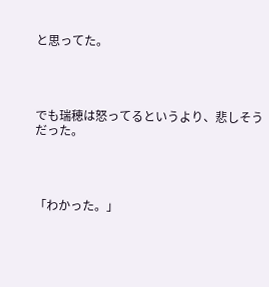と思ってた。




でも瑞穂は怒ってるというより、悲しそうだった。




「わかった。」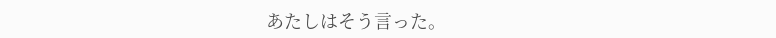あたしはそう言った。